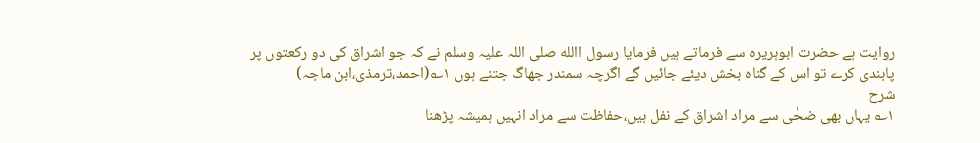روایت ہے حضرت ابوہریرہ سے فرماتے ہیں فرمایا رسول االله صلی اللہ علیہ وسلم نے کہ جو اشراق کی دو رکعتوں پر پابندی کرے تو اس کے گناہ بخش دیئے جائیں گے اگرچہ سمندر جھاگ جتنے ہوں ۱؎(احمد،ترمذی،ابن ماجہ)
شرح
۱؎ یہاں بھی ضحٰی سے مراد اشراق کے نفل ہیں،حفاظت سے مراد انہیں ہمیشہ پڑھنا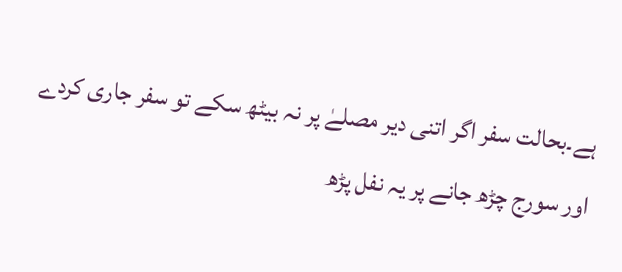ہے۔بحالت سفر اگر اتنی دیر مصلےٰ پر نہ بیٹھ سکے تو سفر جاری کردے اور سورج چڑھ جانے پر یہ نفل پڑھ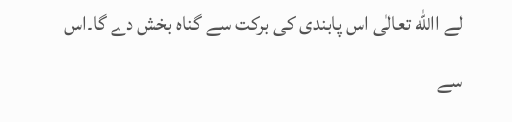لے االله تعالٰی اس پابندی کی برکت سے گناہ بخش دے گا۔اس سے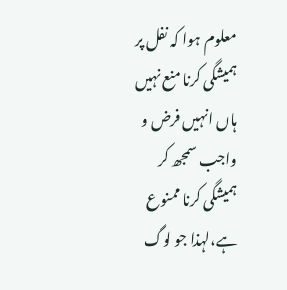معلوم ہوا کہ نفل پر ہمیشگی کرنا منع نہیں ہاں انہیں فرض و واجب سمجھ کر ہمیشگی کرنا ممنوع ہے،لہذا جو لوگ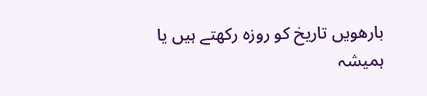بارھویں تاریخ کو روزہ رکھتے ہیں یا ہمیشہ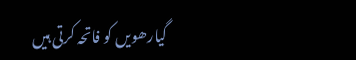گیارھویں کو فاتحہ کرتی ہیں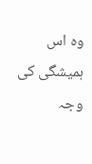وہ اس ہمیشگی کی وجہ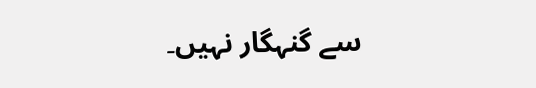سے گنہگار نہیں۔